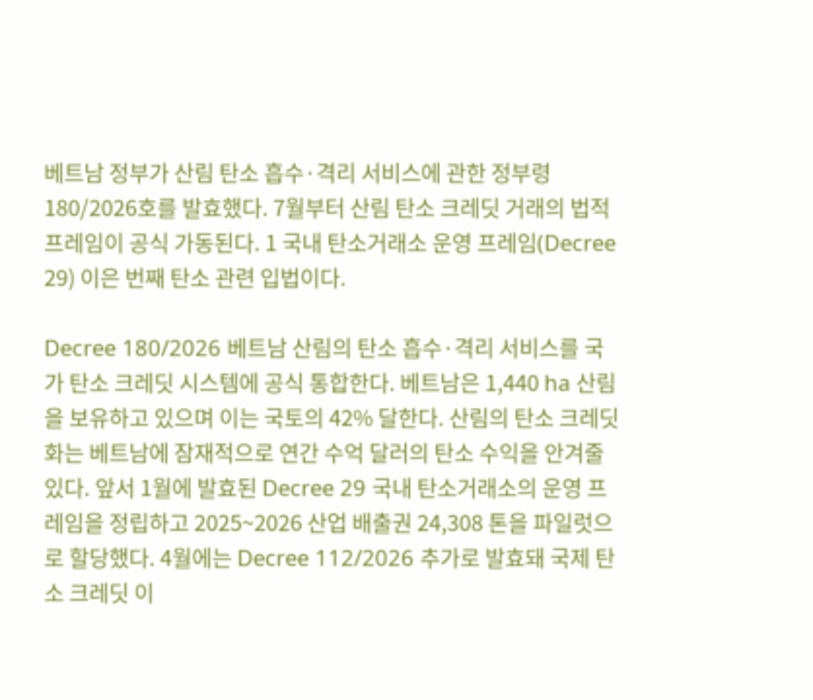베트남 정부가 산림 탄소 흡수·격리 서비스에 관한 정부령 180/2026호를 발효했다. 7월부터 산림 탄소 크레딧 거래의 법적 프레임이 공식 가동된다. 1 국내 탄소거래소 운영 프레임(Decree 29) 이은 번째 탄소 관련 입법이다.

Decree 180/2026 베트남 산림의 탄소 흡수·격리 서비스를 국가 탄소 크레딧 시스템에 공식 통합한다. 베트남은 1,440 ha 산림을 보유하고 있으며 이는 국토의 42% 달한다. 산림의 탄소 크레딧화는 베트남에 잠재적으로 연간 수억 달러의 탄소 수익을 안겨줄 있다. 앞서 1월에 발효된 Decree 29 국내 탄소거래소의 운영 프레임을 정립하고 2025~2026 산업 배출권 24,308 톤을 파일럿으로 할당했다. 4월에는 Decree 112/2026 추가로 발효돼 국제 탄소 크레딧 이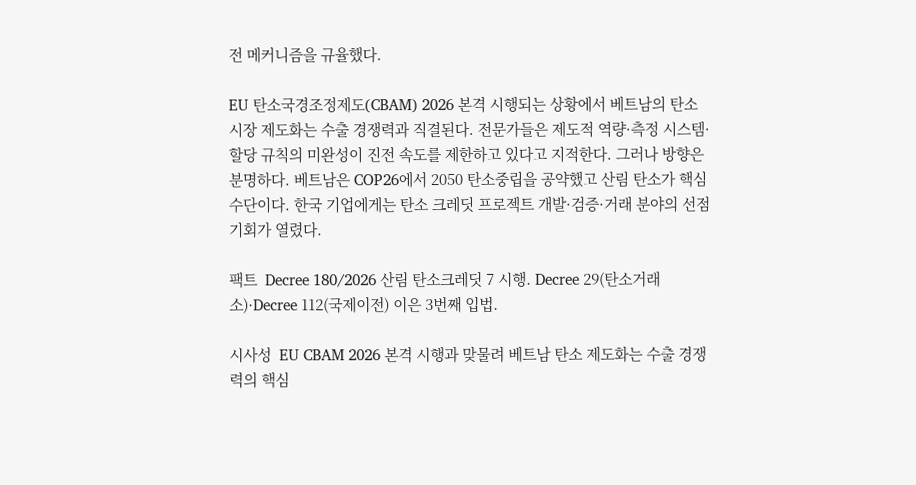전 메커니즘을 규율했다.

EU 탄소국경조정제도(CBAM) 2026 본격 시행되는 상황에서 베트남의 탄소 시장 제도화는 수출 경쟁력과 직결된다. 전문가들은 제도적 역량·측정 시스템·할당 규칙의 미완성이 진전 속도를 제한하고 있다고 지적한다. 그러나 방향은 분명하다. 베트남은 COP26에서 2050 탄소중립을 공약했고 산림 탄소가 핵심 수단이다. 한국 기업에게는 탄소 크레딧 프로젝트 개발·검증·거래 분야의 선점 기회가 열렸다.

팩트  Decree 180/2026 산림 탄소크레딧 7 시행. Decree 29(탄소거래소)·Decree 112(국제이전) 이은 3번째 입법.

시사성  EU CBAM 2026 본격 시행과 맞물려 베트남 탄소 제도화는 수출 경쟁력의 핵심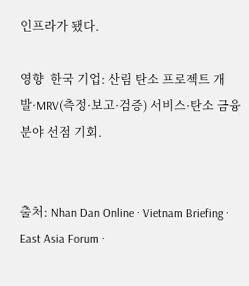인프라가 됐다.

영향  한국 기업: 산림 탄소 프로젝트 개발·MRV(측정·보고·검증) 서비스·탄소 금융 분야 선점 기회.


출처: Nhan Dan Online · Vietnam Briefing · East Asia Forum ·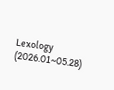Lexology (2026.01~05.28)